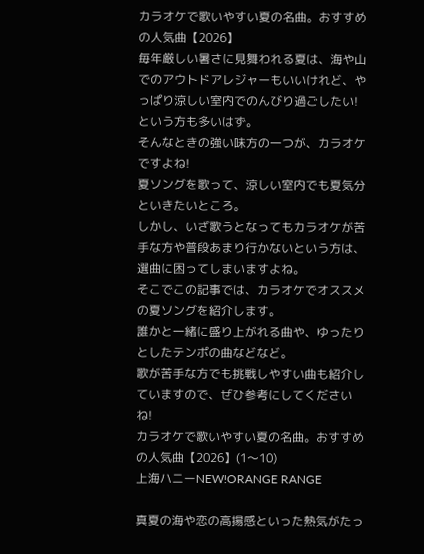カラオケで歌いやすい夏の名曲。おすすめの人気曲【2026】
毎年厳しい暑さに見舞われる夏は、海や山でのアウトドアレジャーもいいけれど、やっぱり涼しい室内でのんびり過ごしたい!という方も多いはず。
そんなときの強い味方の一つが、カラオケですよね!
夏ソングを歌って、涼しい室内でも夏気分といきたいところ。
しかし、いざ歌うとなってもカラオケが苦手な方や普段あまり行かないという方は、選曲に困ってしまいますよね。
そこでこの記事では、カラオケでオススメの夏ソングを紹介します。
誰かと一緒に盛り上がれる曲や、ゆったりとしたテンポの曲などなど。
歌が苦手な方でも挑戦しやすい曲も紹介していますので、ぜひ参考にしてくださいね!
カラオケで歌いやすい夏の名曲。おすすめの人気曲【2026】(1〜10)
上海ハニーNEW!ORANGE RANGE

真夏の海や恋の高揚感といった熱気がたっ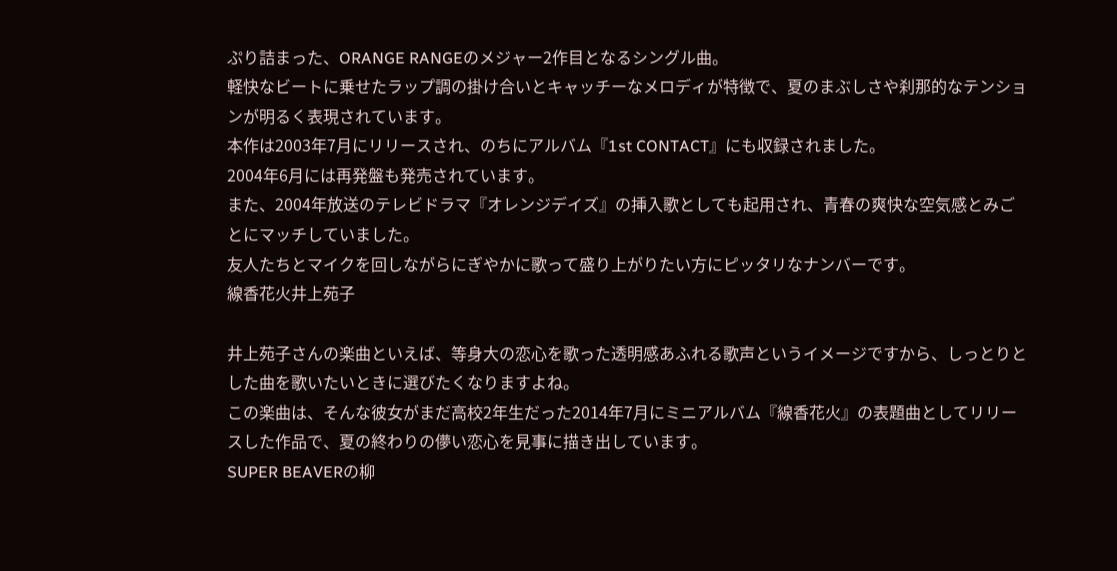ぷり詰まった、ORANGE RANGEのメジャー2作目となるシングル曲。
軽快なビートに乗せたラップ調の掛け合いとキャッチーなメロディが特徴で、夏のまぶしさや刹那的なテンションが明るく表現されています。
本作は2003年7月にリリースされ、のちにアルバム『1st CONTACT』にも収録されました。
2004年6月には再発盤も発売されています。
また、2004年放送のテレビドラマ『オレンジデイズ』の挿入歌としても起用され、青春の爽快な空気感とみごとにマッチしていました。
友人たちとマイクを回しながらにぎやかに歌って盛り上がりたい方にピッタリなナンバーです。
線香花火井上苑子

井上苑子さんの楽曲といえば、等身大の恋心を歌った透明感あふれる歌声というイメージですから、しっとりとした曲を歌いたいときに選びたくなりますよね。
この楽曲は、そんな彼女がまだ高校2年生だった2014年7月にミニアルバム『線香花火』の表題曲としてリリースした作品で、夏の終わりの儚い恋心を見事に描き出しています。
SUPER BEAVERの柳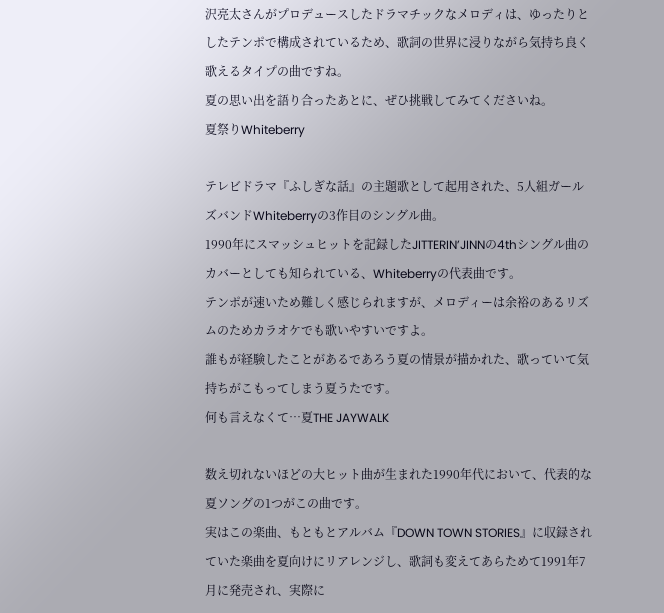沢亮太さんがプロデュースしたドラマチックなメロディは、ゆったりとしたテンポで構成されているため、歌詞の世界に浸りながら気持ち良く歌えるタイプの曲ですね。
夏の思い出を語り合ったあとに、ぜひ挑戦してみてくださいね。
夏祭りWhiteberry

テレビドラマ『ふしぎな話』の主題歌として起用された、5人組ガールズバンドWhiteberryの3作目のシングル曲。
1990年にスマッシュヒットを記録したJITTERIN’JINNの4thシングル曲のカバーとしても知られている、Whiteberryの代表曲です。
テンポが速いため難しく感じられますが、メロディーは余裕のあるリズムのためカラオケでも歌いやすいですよ。
誰もが経験したことがあるであろう夏の情景が描かれた、歌っていて気持ちがこもってしまう夏うたです。
何も言えなくて…夏THE JAYWALK

数え切れないほどの大ヒット曲が生まれた1990年代において、代表的な夏ソングの1つがこの曲です。
実はこの楽曲、もともとアルバム『DOWN TOWN STORIES』に収録されていた楽曲を夏向けにリアレンジし、歌詞も変えてあらためて1991年7月に発売され、実際に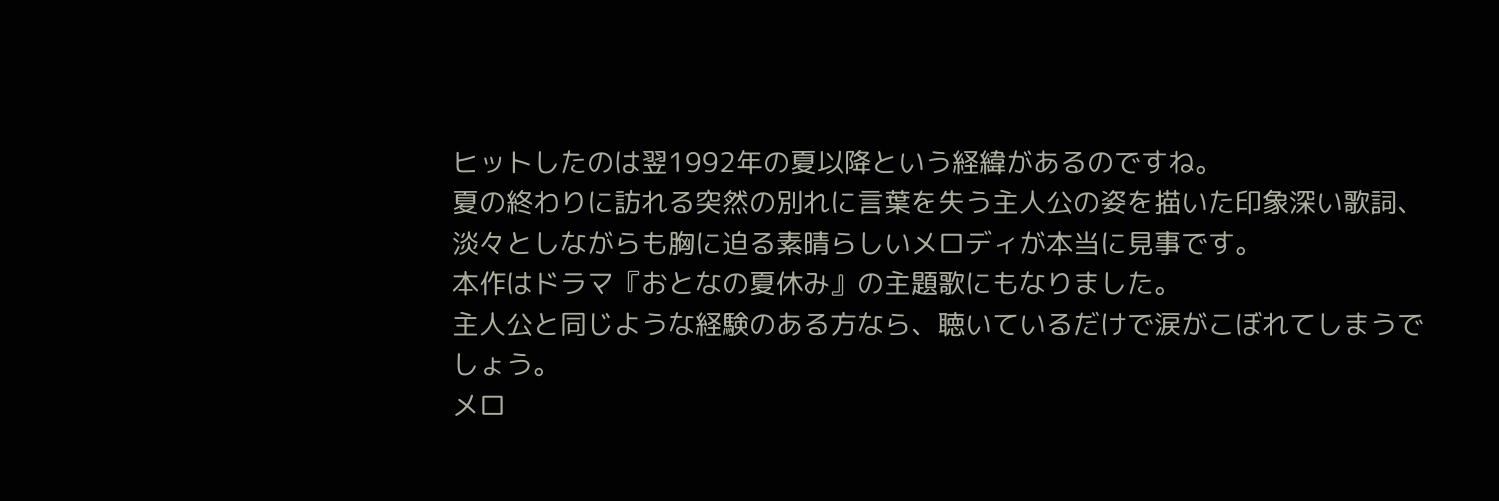ヒットしたのは翌1992年の夏以降という経緯があるのですね。
夏の終わりに訪れる突然の別れに言葉を失う主人公の姿を描いた印象深い歌詞、淡々としながらも胸に迫る素晴らしいメロディが本当に見事です。
本作はドラマ『おとなの夏休み』の主題歌にもなりました。
主人公と同じような経験のある方なら、聴いているだけで涙がこぼれてしまうでしょう。
メロ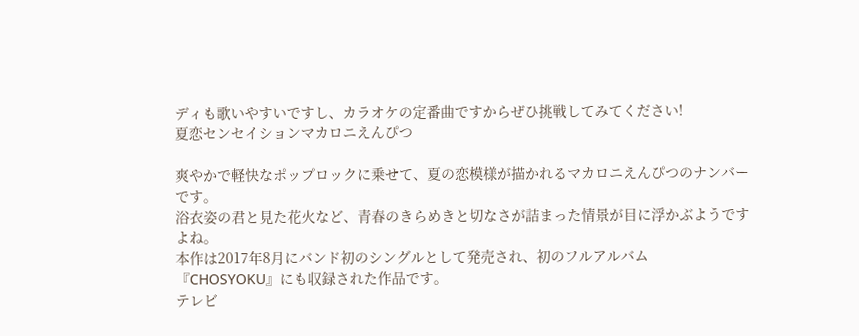ディも歌いやすいですし、カラオケの定番曲ですからぜひ挑戦してみてください!
夏恋センセイションマカロニえんぴつ

爽やかで軽快なポップロックに乗せて、夏の恋模様が描かれるマカロニえんぴつのナンバーです。
浴衣姿の君と見た花火など、青春のきらめきと切なさが詰まった情景が目に浮かぶようですよね。
本作は2017年8月にバンド初のシングルとして発売され、初のフルアルバム『CHOSYOKU』にも収録された作品です。
テレビ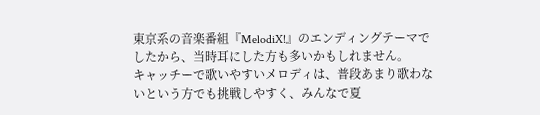東京系の音楽番組『MelodiX!』のエンディングテーマでしたから、当時耳にした方も多いかもしれません。
キャッチーで歌いやすいメロディは、普段あまり歌わないという方でも挑戦しやすく、みんなで夏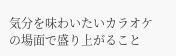気分を味わいたいカラオケの場面で盛り上がること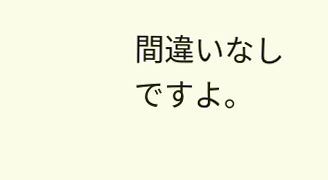間違いなしですよ。